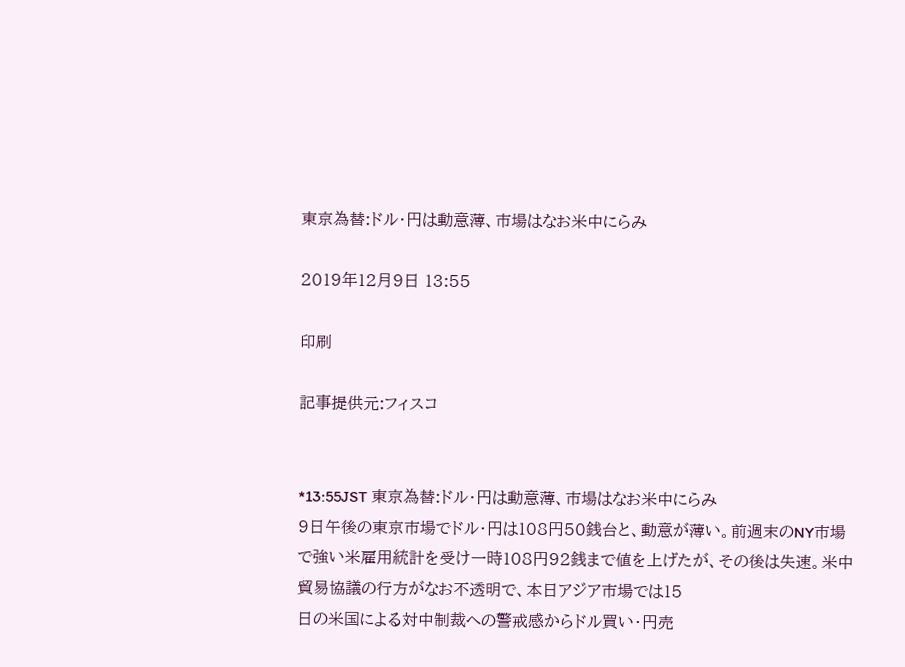東京為替:ドル・円は動意薄、市場はなお米中にらみ

2019年12月9日 13:55

印刷

記事提供元:フィスコ


*13:55JST 東京為替:ドル・円は動意薄、市場はなお米中にらみ
9日午後の東京市場でドル・円は108円50銭台と、動意が薄い。前週末のNY市場で強い米雇用統計を受け一時108円92銭まで値を上げたが、その後は失速。米中貿易協議の行方がなお不透明で、本日アジア市場では15
日の米国による対中制裁への警戒感からドル買い・円売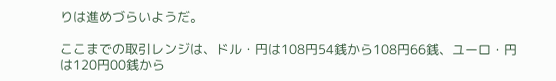りは進めづらいようだ。

ここまでの取引レンジは、ドル・円は108円54銭から108円66銭、ユーロ・円は120円00銭から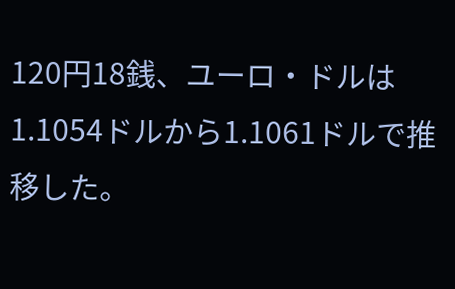120円18銭、ユーロ・ドルは1.1054ドルから1.1061ドルで推移した。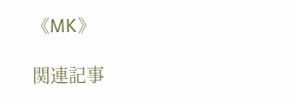《MK》

関連記事